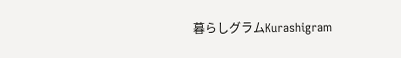暮らしグラムKurashigram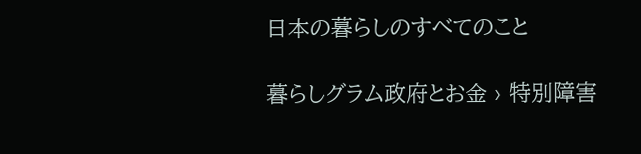日本の暮らしのすべてのこと

暮らしグラム政府とお金 › 特別障害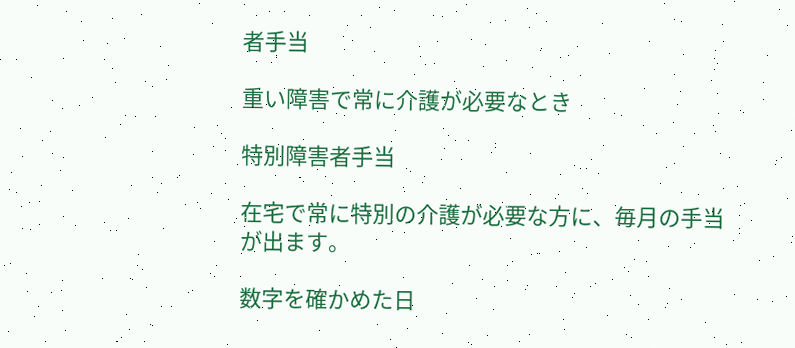者手当

重い障害で常に介護が必要なとき

特別障害者手当

在宅で常に特別の介護が必要な方に、毎月の手当が出ます。

数字を確かめた日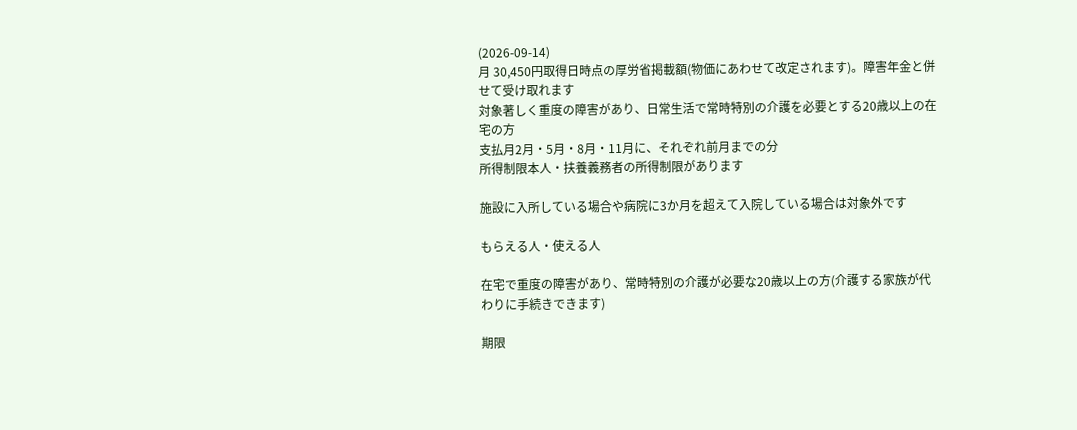(2026-09-14)
月 30,450円取得日時点の厚労省掲載額(物価にあわせて改定されます)。障害年金と併せて受け取れます
対象著しく重度の障害があり、日常生活で常時特別の介護を必要とする20歳以上の在宅の方
支払月2月・5月・8月・11月に、それぞれ前月までの分
所得制限本人・扶養義務者の所得制限があります

施設に入所している場合や病院に3か月を超えて入院している場合は対象外です

もらえる人・使える人

在宅で重度の障害があり、常時特別の介護が必要な20歳以上の方(介護する家族が代わりに手続きできます)

期限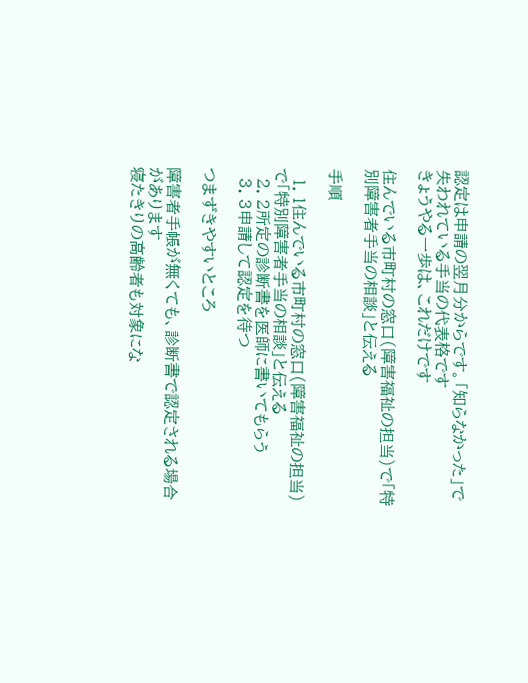認定は申請の翌月分からです。「知らなかった」で失われている手当の代表格です
きょうやる一歩は、これだけです

住んでいる市町村の窓口(障害福祉の担当)で「特別障害者手当の相談」と伝える

手順

  1. 1住んでいる市町村の窓口(障害福祉の担当)で「特別障害者手当の相談」と伝える
  2. 2所定の診断書を医師に書いてもらう
  3. 3申請して認定を待つ

つまずきやすいところ

障害者手帳が無くても、診断書で認定される場合があります
寝たきりの高齢者も対象にな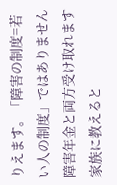りえます。「障害の制度=若い人の制度」ではありません
障害年金と両方受け取れます
家族に教えると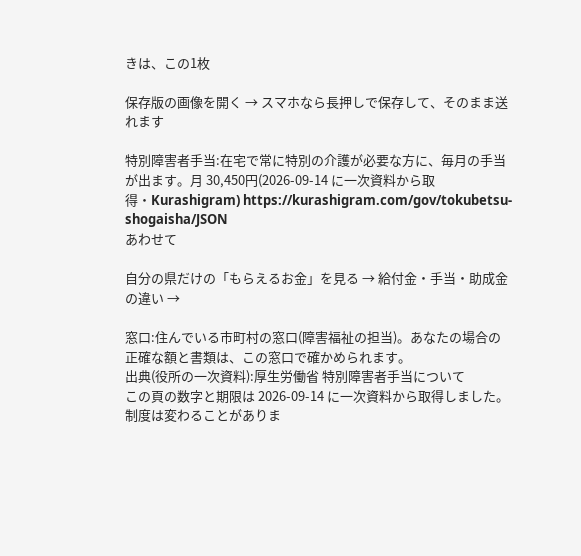きは、この1枚

保存版の画像を開く → スマホなら長押しで保存して、そのまま送れます

特別障害者手当:在宅で常に特別の介護が必要な方に、毎月の手当が出ます。月 30,450円(2026-09-14 に一次資料から取得・Kurashigram) https://kurashigram.com/gov/tokubetsu-shogaisha/JSON
あわせて

自分の県だけの「もらえるお金」を見る → 給付金・手当・助成金の違い →

窓口:住んでいる市町村の窓口(障害福祉の担当)。あなたの場合の正確な額と書類は、この窓口で確かめられます。
出典(役所の一次資料):厚生労働省 特別障害者手当について
この頁の数字と期限は 2026-09-14 に一次資料から取得しました。制度は変わることがありま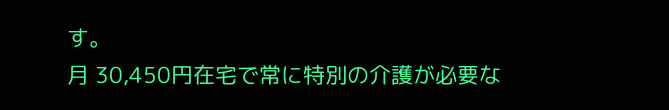す。
月 30,450円在宅で常に特別の介護が必要な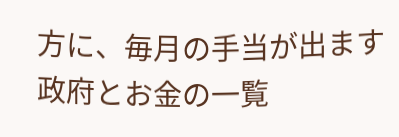方に、毎月の手当が出ます
政府とお金の一覧